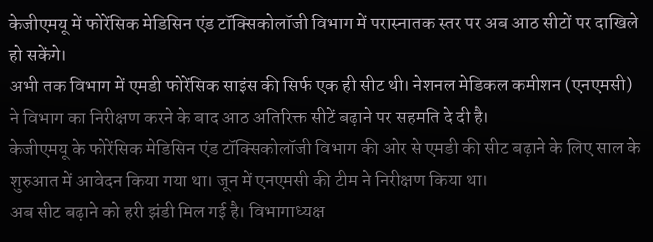केजीएमयू में फोरेंसिक मेडिसिन एंड टॉक्सिकोलॉजी विभाग में परास्नातक स्तर पर अब आठ सीटों पर दाखिले हो सकेंगे।
अभी तक विभाग में एमडी फोरेंसिक साइंस की सिर्फ एक ही सीट थी। नेशनल मेडिकल कमीशन (एनएमसी) ने विभाग का निरीक्षण करने के बाद आठ अतिरिक्त सीटें बढ़ाने पर सहमति दे दी है।
केजीएमयू के फोरेंसिक मेडिसिन एंड टॉक्सिकोलॉजी विभाग की ओर से एमडी की सीट बढ़ाने के लिए साल के शुरुआत में आवेदन किया गया था। जून में एनएमसी की टीम ने निरीक्षण किया था।
अब सीट बढ़ाने को हरी झंडी मिल गई है। विभागाध्यक्ष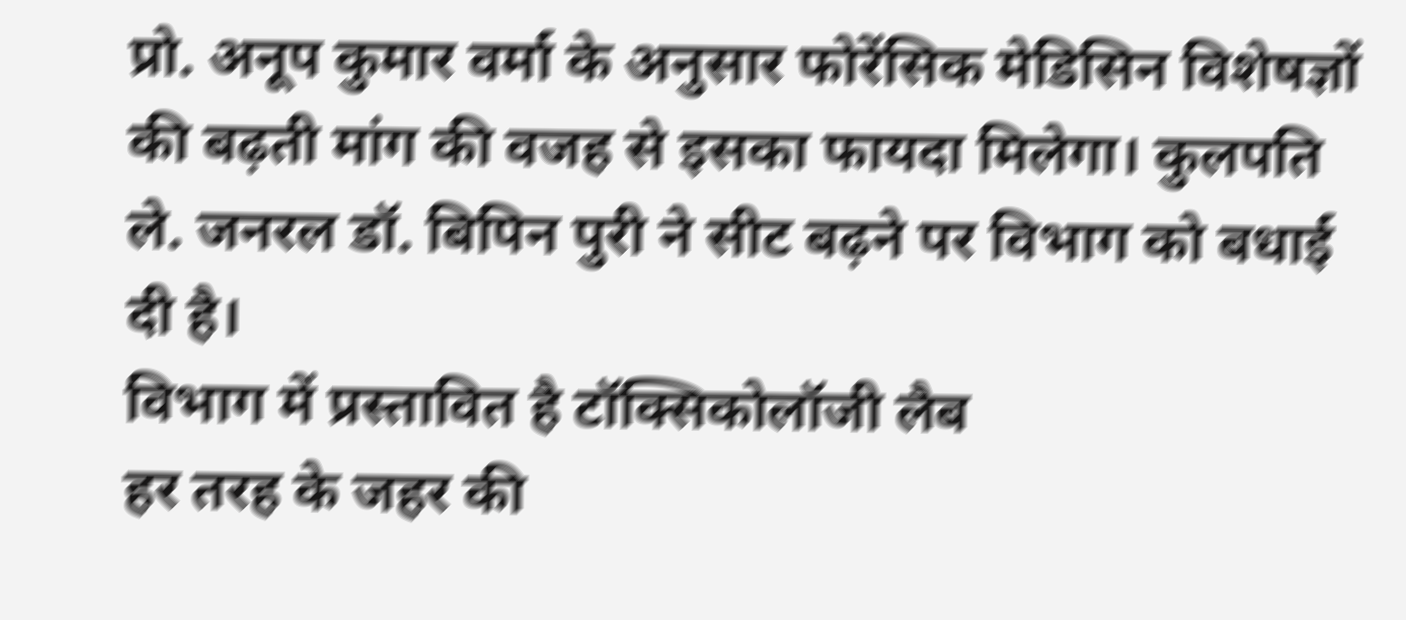प्रो. अनूप कुमार वर्मा के अनुसार फोरेंसिक मेडिसिन विशेषज्ञों की बढ़ती मांग की वजह से इसका फायदा मिलेगा। कुलपति ले. जनरल डॉ. बिपिन पुरी ने सीट बढ़ने पर विभाग को बधाई दी है।
विभाग में प्रस्तावित है टॉक्सिकोलॉजी लैब
हर तरह के जहर की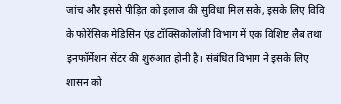जांच और इससे पीड़ित को इलाज की सुविधा मिल सके, इसके लिए विवि के फोरेंसिक मेडिसिन एंड टॉक्सिकोलॉजी विभाग में एक विशिष्ट लैब तथा इनफॉर्मेशन सेंटर की शुरुआत होनी है। संबंधित विभाग ने इसके लिए शासन को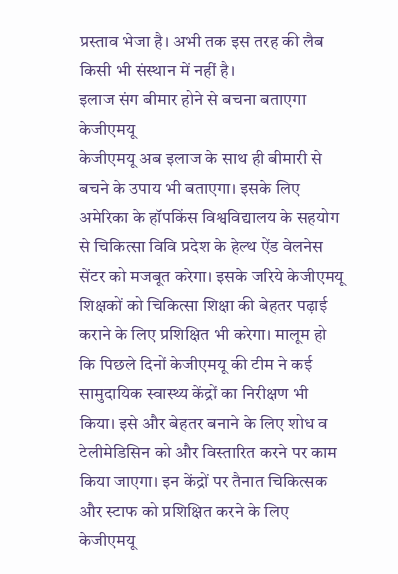प्रस्ताव भेजा है। अभी तक इस तरह की लैब किसी भी संस्थान में नहीं है।
इलाज संग बीमार होने से बचना बताएगा केजीएमयू
केजीएमयू अब इलाज के साथ ही बीमारी से बचने के उपाय भी बताएगा। इसके लिए अमेरिका के हॉपकिंस विश्वविद्यालय के सहयोग से चिकित्सा विवि प्रदेश के हेल्थ ऐंड वेलनेस सेंटर को मजबूत करेगा। इसके जरिये केजीएमयू शिक्षकों को चिकित्सा शिक्षा की बेहतर पढ़ाई कराने के लिए प्रशिक्षित भी करेगा। मालूम हो कि पिछले दिनों केजीएमयू की टीम ने कई सामुदायिक स्वास्थ्य केंद्रों का निरीक्षण भी किया। इसे और बेहतर बनाने के लिए शोध व टेलीमेडिसिन को और विस्तारित करने पर काम किया जाएगा। इन केंद्रों पर तैनात चिकित्सक और स्टाफ को प्रशिक्षित करने के लिए केजीएमयू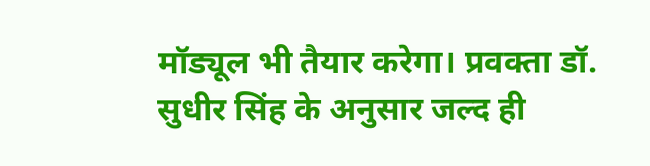मॉड्यूल भी तैयार करेगा। प्रवक्ता डॉ. सुधीर सिंह के अनुसार जल्द ही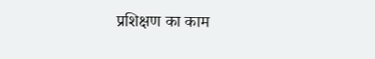प्रशिक्षण का काम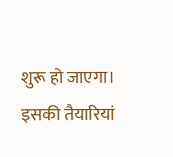शुरू हो जाएगा। इसकी तैयारियां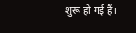शुरू हो गई हैं।